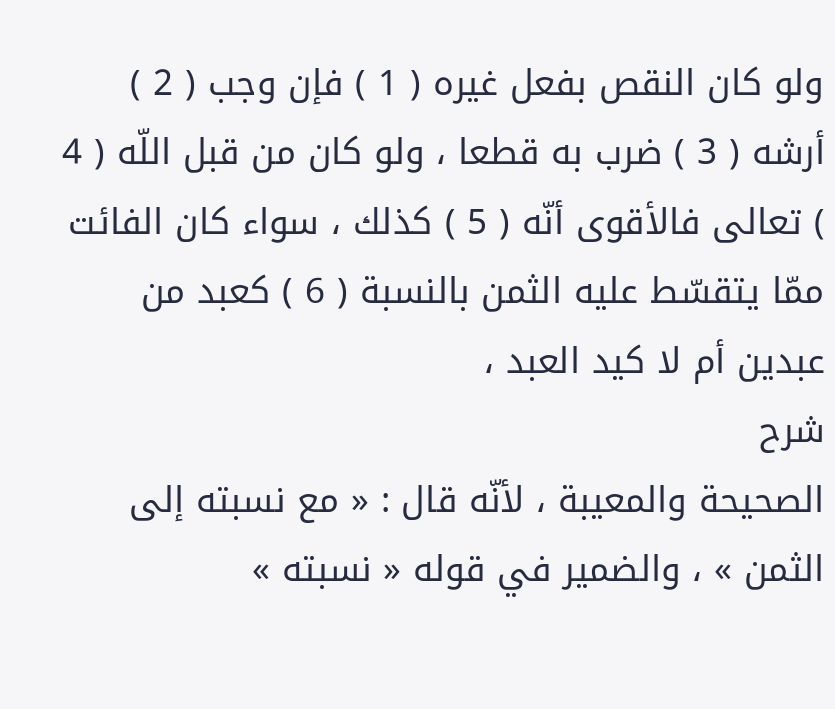ولو كان النقص بفعل غيره ( 1 ) فإن وجب ( 2 ) أرشه ( 3 ) ضرب به قطعا ، ولو كان من قبل اللّه ( 4 ) تعالى فالأقوى أنّه ( 5 ) كذلك ، سواء كان الفائت ممّا يتقسّط عليه الثمن بالنسبة ( 6 ) كعبد من عبدين أم لا كيد العبد ،
شرح
الصحيحة والمعيبة ، لأنّه قال : « مع نسبته إلى الثمن » ، والضمير في قوله « نسبته »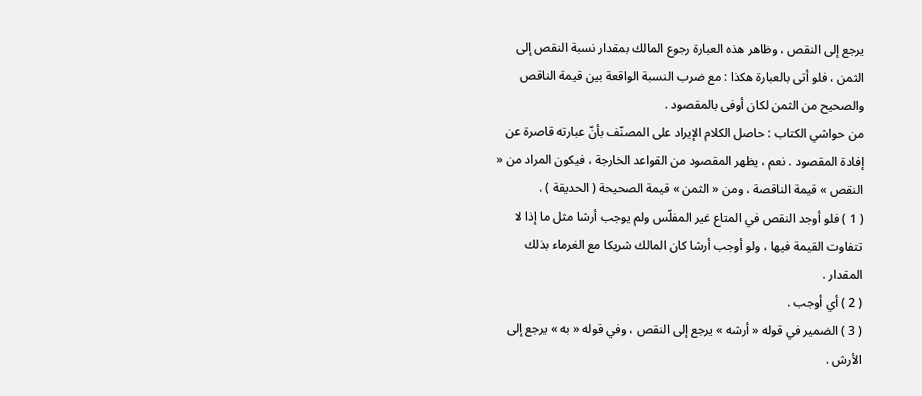يرجع إلى النقص ، وظاهر هذه العبارة رجوع المالك بمقدار نسبة النقص إلى الثمن ، فلو أتى بالعبارة هكذا : مع ضرب النسبة الواقعة بين قيمة الناقص والصحيح من الثمن لكان أوفى بالمقصود .
من حواشي الكتاب : حاصل الكلام الإيراد على المصنّف بأنّ عبارته قاصرة عن إفادة المقصود . نعم ، يظهر المقصود من القواعد الخارجة ، فيكون المراد من « النقص » قيمة الناقصة ، ومن « الثمن » قيمة الصحيحة ( الحديقة ) .
( 1 ) فلو أوجد النقص في المتاع غير المفلّس ولم يوجب أرشا مثل ما إذا لا تتفاوت القيمة فيها ، ولو أوجب أرشا كان المالك شريكا مع الغرماء بذلك المقدار .
( 2 ) أي أوجب .
( 3 ) الضمير في قوله « أرشه » يرجع إلى النقص ، وفي قوله « به » يرجع إلى الأرش .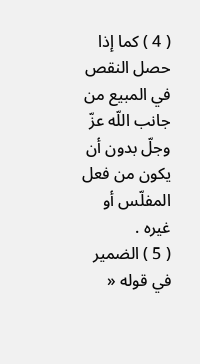( 4 ) كما إذا حصل النقص في المبيع من جانب اللّه عزّ وجلّ بدون أن يكون من فعل المفلّس أو غيره .
( 5 ) الضمير في قوله «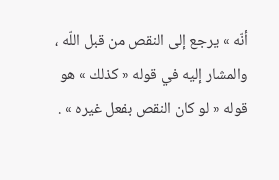أنّه » يرجع إلى النقص من قبل اللّه ، والمشار إليه في قوله « كذلك » هو قوله « لو كان النقص بفعل غيره » .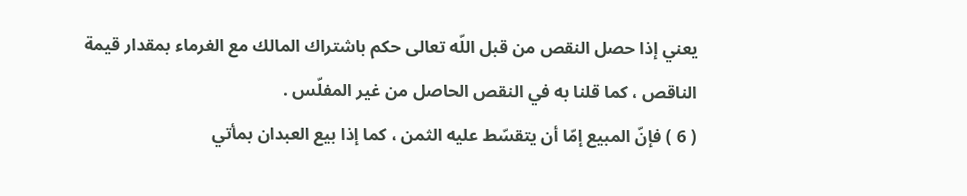يعني إذا حصل النقص من قبل اللّه تعالى حكم باشتراك المالك مع الغرماء بمقدار قيمة الناقص ، كما قلنا به في النقص الحاصل من غير المفلّس .
( 6 ) فإنّ المبيع إمّا أن يتقسّط عليه الثمن ، كما إذا بيع العبدان بمأتي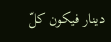دينار فيكون كلّ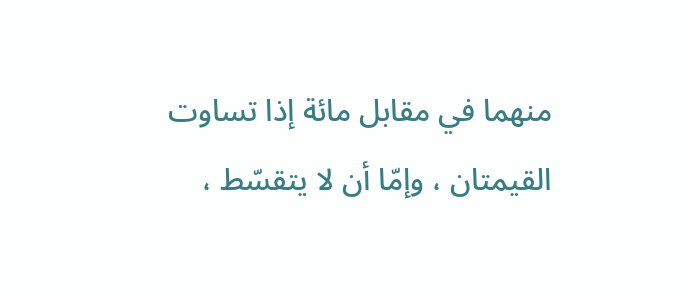منهما في مقابل مائة إذا تساوت القيمتان ، وإمّا أن لا يتقسّط ،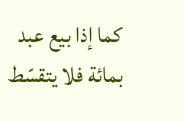كما إذا بيع عبد بمائة فلا يتقسّط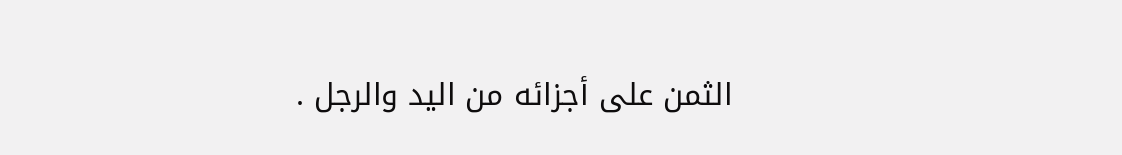الثمن على أجزائه من اليد والرجل .